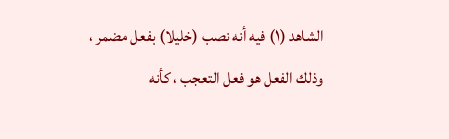الشاهد (١) فيه أنه نصب (خليلا) بفعل مضمر ، وذلك الفعل هو فعل التعجب ، كأنه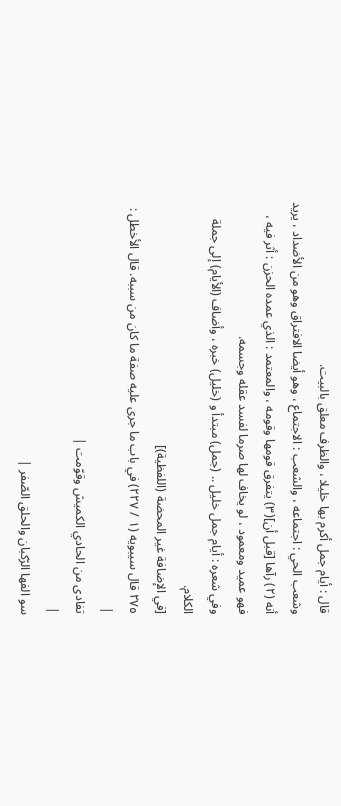قال : أيام جمل أكرم بها خليلا ، والظرف معلق بالبيت.
وشعب الحي : اجتماعه ، والشعب : الاجتماع ، وهو أيضا الافتراق وهو من الأضداد ، يريد أنه (٢) رآها [قبل أن](٣) يتفرق قومها وقومه ، والمعتمد : الذي عمده الحزن : أثر فيه ، فهو عميد ومعمود ، لو يخاف لها صرما لفسد عقله وجسمه.
وفي شعره : أيام جمل خليل .. (جمل) مبتدأ و (خليل) خبره ، وأضاف (الأيام) إلى جملة الكلام.
[في الإضافة غير المحضة (اللفظية)]
٢٧٥ قال سيبويه (١ / ٢٢٧) في باب ما جرى عليه صفة ما كان من سببه. قال الأخطل :
|
تفادى من الحادي الكميش وقوّمت |
|
سو الفها الرّكبان والحلق الصّفر |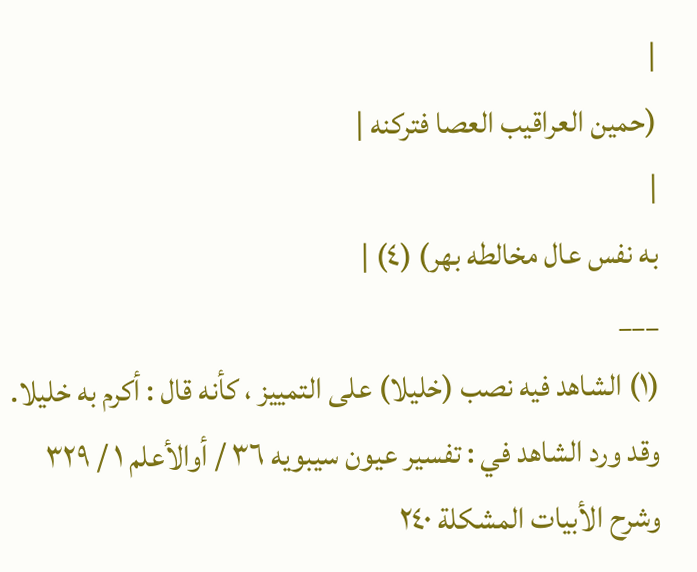|
(حمين العراقيب العصا فتركنه |
|
به نفس عال مخالطه بهر) (٤) |
___
(١) الشاهد فيه نصب (خليلا) على التمييز ، كأنه قال : أكرم به خليلا.
وقد ورد الشاهد في : تفسير عيون سيبويه ٣٦ / أوالأعلم ١ / ٣٢٩ وشرح الأبيات المشكلة ٢٤٠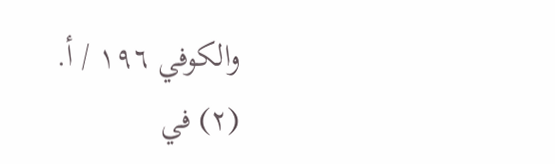والكوفي ١٩٦ / أ.
(٢) في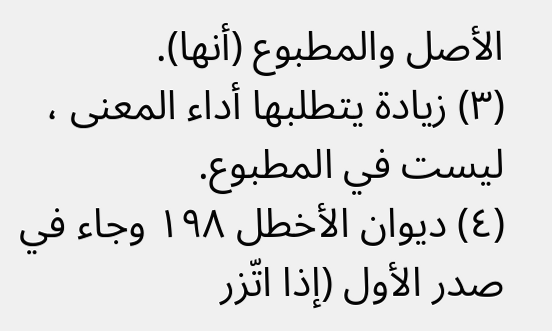الأصل والمطبوع (أنها).
(٣) زيادة يتطلبها أداء المعنى ، ليست في المطبوع.
(٤) ديوان الأخطل ١٩٨ وجاء في صدر الأول (إذا اتّزر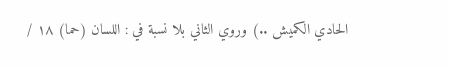الحادي الكميش ..) وروي الثاني بلا نسبة في : اللسان (حما) ١٨ /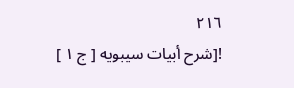٢١٦
![شرح أبيات سيبويه [ ج ١ ]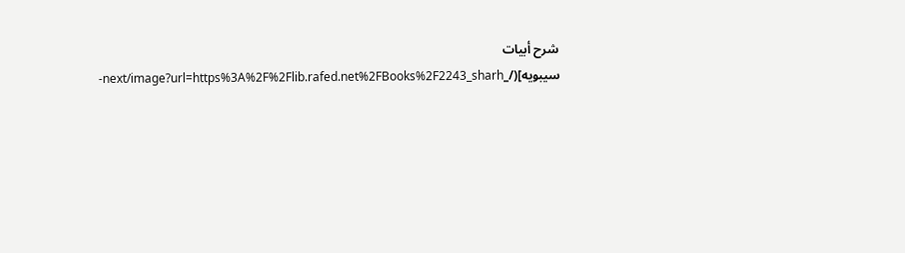شرح أبيات سيبويه](/_next/image?url=https%3A%2F%2Flib.rafed.net%2FBooks%2F2243_sharh-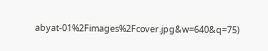abyat-01%2Fimages%2Fcover.jpg&w=640&q=75)